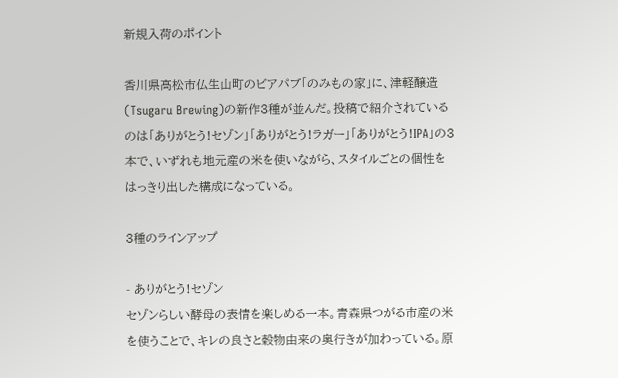新規入荷のポイント

香川県高松市仏生山町のビアパブ「のみもの家」に、津軽醸造(Tsugaru Brewing)の新作3種が並んだ。投稿で紹介されているのは「ありがとう!セゾン」「ありがとう!ラガー」「ありがとう!IPA」の3本で、いずれも地元産の米を使いながら、スタイルごとの個性をはっきり出した構成になっている。

3種のラインアップ

- ありがとう!セゾン
セゾンらしい酵母の表情を楽しめる一本。青森県つがる市産の米を使うことで、キレの良さと穀物由来の奥行きが加わっている。原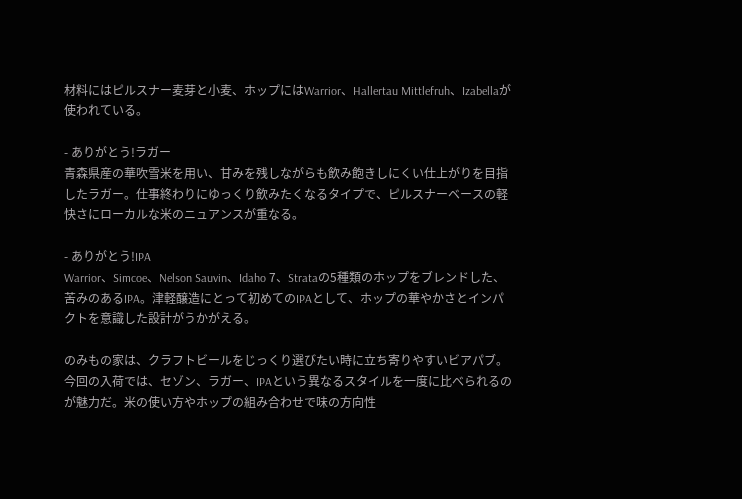材料にはピルスナー麦芽と小麦、ホップにはWarrior、Hallertau Mittlefruh、Izabellaが使われている。

- ありがとう!ラガー
青森県産の華吹雪米を用い、甘みを残しながらも飲み飽きしにくい仕上がりを目指したラガー。仕事終わりにゆっくり飲みたくなるタイプで、ピルスナーベースの軽快さにローカルな米のニュアンスが重なる。

- ありがとう!IPA
Warrior、Simcoe、Nelson Sauvin、Idaho 7、Strataの5種類のホップをブレンドした、苦みのあるIPA。津軽醸造にとって初めてのIPAとして、ホップの華やかさとインパクトを意識した設計がうかがえる。

のみもの家は、クラフトビールをじっくり選びたい時に立ち寄りやすいビアパブ。今回の入荷では、セゾン、ラガー、IPAという異なるスタイルを一度に比べられるのが魅力だ。米の使い方やホップの組み合わせで味の方向性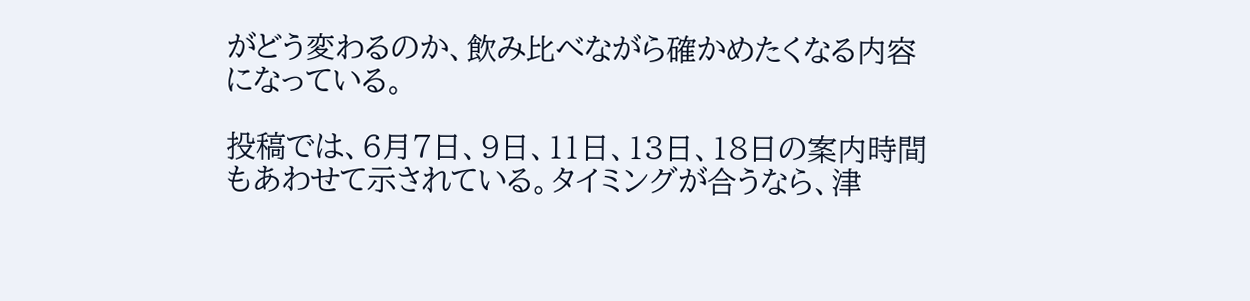がどう変わるのか、飲み比べながら確かめたくなる内容になっている。

投稿では、6月7日、9日、11日、13日、18日の案内時間もあわせて示されている。タイミングが合うなら、津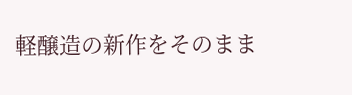軽醸造の新作をそのまま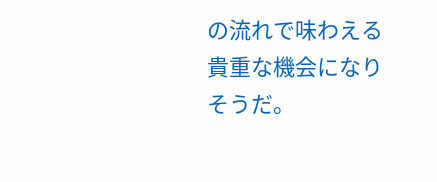の流れで味わえる貴重な機会になりそうだ。